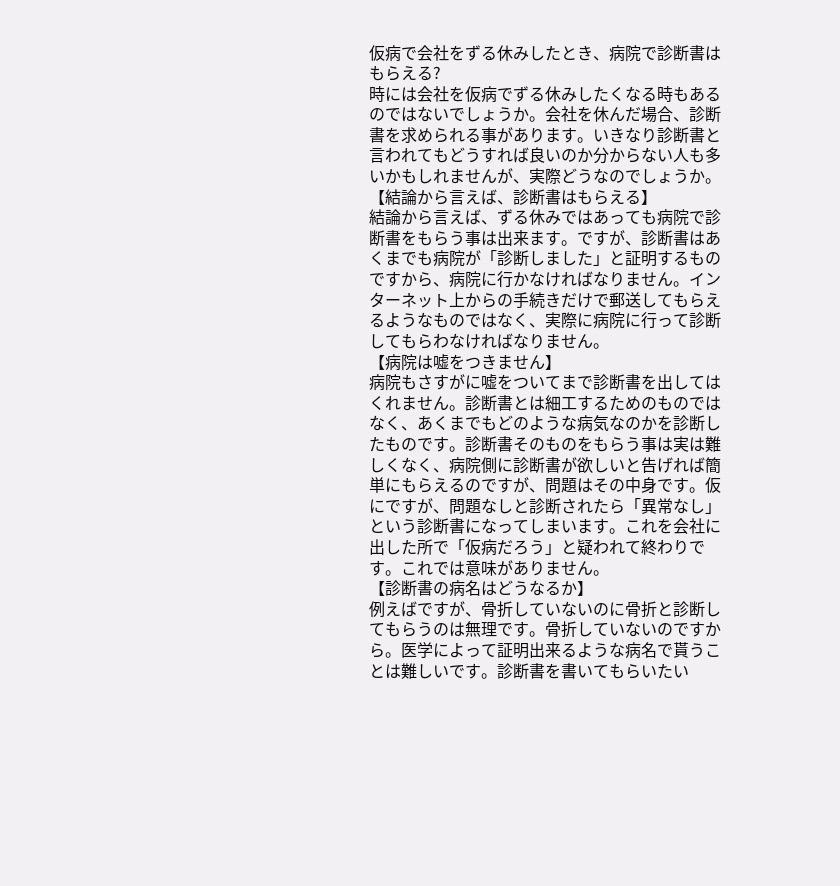仮病で会社をずる休みしたとき、病院で診断書はもらえる?
時には会社を仮病でずる休みしたくなる時もあるのではないでしょうか。会社を休んだ場合、診断書を求められる事があります。いきなり診断書と言われてもどうすれば良いのか分からない人も多いかもしれませんが、実際どうなのでしょうか。
【結論から言えば、診断書はもらえる】
結論から言えば、ずる休みではあっても病院で診断書をもらう事は出来ます。ですが、診断書はあくまでも病院が「診断しました」と証明するものですから、病院に行かなければなりません。インターネット上からの手続きだけで郵送してもらえるようなものではなく、実際に病院に行って診断してもらわなければなりません。
【病院は嘘をつきません】
病院もさすがに嘘をついてまで診断書を出してはくれません。診断書とは細工するためのものではなく、あくまでもどのような病気なのかを診断したものです。診断書そのものをもらう事は実は難しくなく、病院側に診断書が欲しいと告げれば簡単にもらえるのですが、問題はその中身です。仮にですが、問題なしと診断されたら「異常なし」という診断書になってしまいます。これを会社に出した所で「仮病だろう」と疑われて終わりです。これでは意味がありません。
【診断書の病名はどうなるか】
例えばですが、骨折していないのに骨折と診断してもらうのは無理です。骨折していないのですから。医学によって証明出来るような病名で貰うことは難しいです。診断書を書いてもらいたい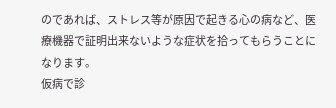のであれば、ストレス等が原因で起きる心の病など、医療機器で証明出来ないような症状を拾ってもらうことになります。
仮病で診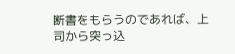断書をもらうのであれば、上司から突っ込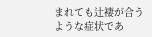まれても辻褄が合うような症状であ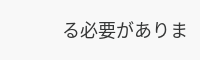る必要がありま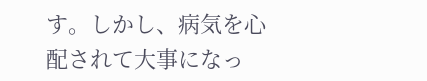す。しかし、病気を心配されて大事になっ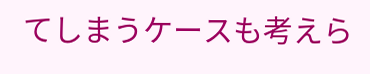てしまうケースも考えら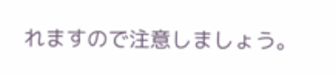れますので注意しましょう。